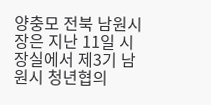양충모 전북 남원시장은 지난 11일 시장실에서 제3기 남원시 청년협의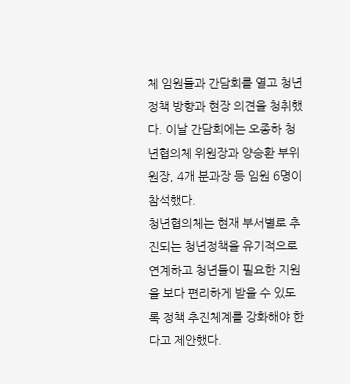체 임원들과 간담회를 열고 청년정책 방향과 현장 의견을 청취했다. 이날 간담회에는 오종하 청년협의체 위원장과 양승환 부위원장, 4개 분과장 등 임원 6명이 참석했다.
청년협의체는 현재 부서별로 추진되는 청년정책을 유기적으로 연계하고 청년들이 필요한 지원을 보다 편리하게 받을 수 있도록 정책 추진체계를 강화해야 한다고 제안했다.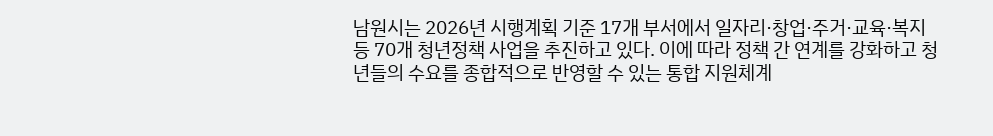남원시는 2026년 시행계획 기준 17개 부서에서 일자리·창업·주거·교육·복지 등 70개 청년정책 사업을 추진하고 있다. 이에 따라 정책 간 연계를 강화하고 청년들의 수요를 종합적으로 반영할 수 있는 통합 지원체계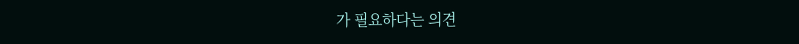가 필요하다는 의견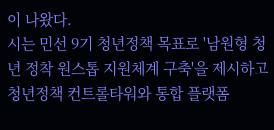이 나왔다.
시는 민선 9기 청년정책 목표로 '남원형 청년 정착 원스톱 지원체계 구축'을 제시하고 청년정책 컨트롤타워와 통합 플랫폼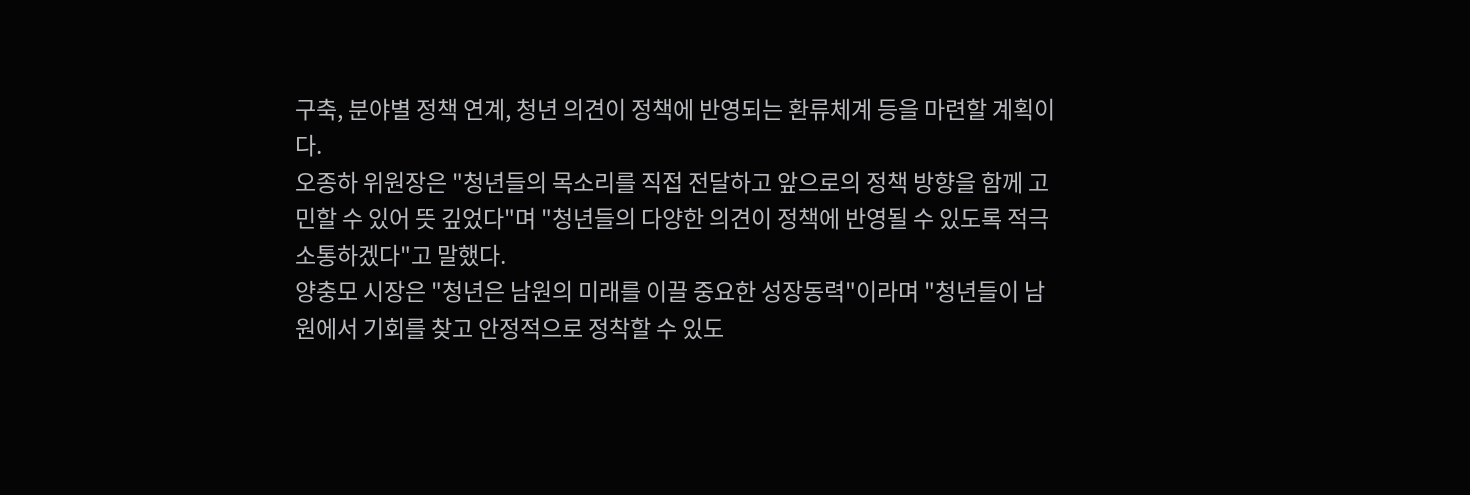구축, 분야별 정책 연계, 청년 의견이 정책에 반영되는 환류체계 등을 마련할 계획이다.
오종하 위원장은 "청년들의 목소리를 직접 전달하고 앞으로의 정책 방향을 함께 고민할 수 있어 뜻 깊었다"며 "청년들의 다양한 의견이 정책에 반영될 수 있도록 적극 소통하겠다"고 말했다.
양충모 시장은 "청년은 남원의 미래를 이끌 중요한 성장동력"이라며 "청년들이 남원에서 기회를 찾고 안정적으로 정착할 수 있도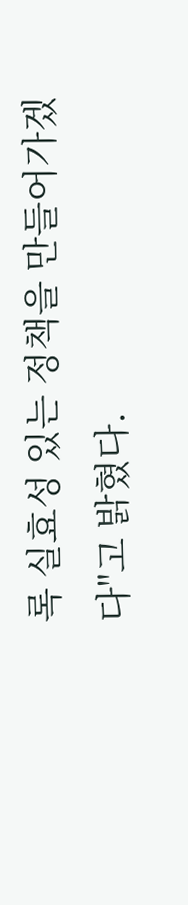록 실효성 있는 정책을 만들어가겠다"고 밝혔다.